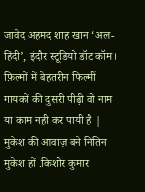जावेद अहमद शाह खान ‘अल-हिंदी’, इंदौर स्टूडियो डॉट कॉम। फ़िल्मों में बेहतरीन फिल्मीं गायकों की दुसरी पीढ़ी वो नाम या काम नही कर पायी है | मुकेश की आवाज़ बने नितिन मुकेश हों .किशोर कुमार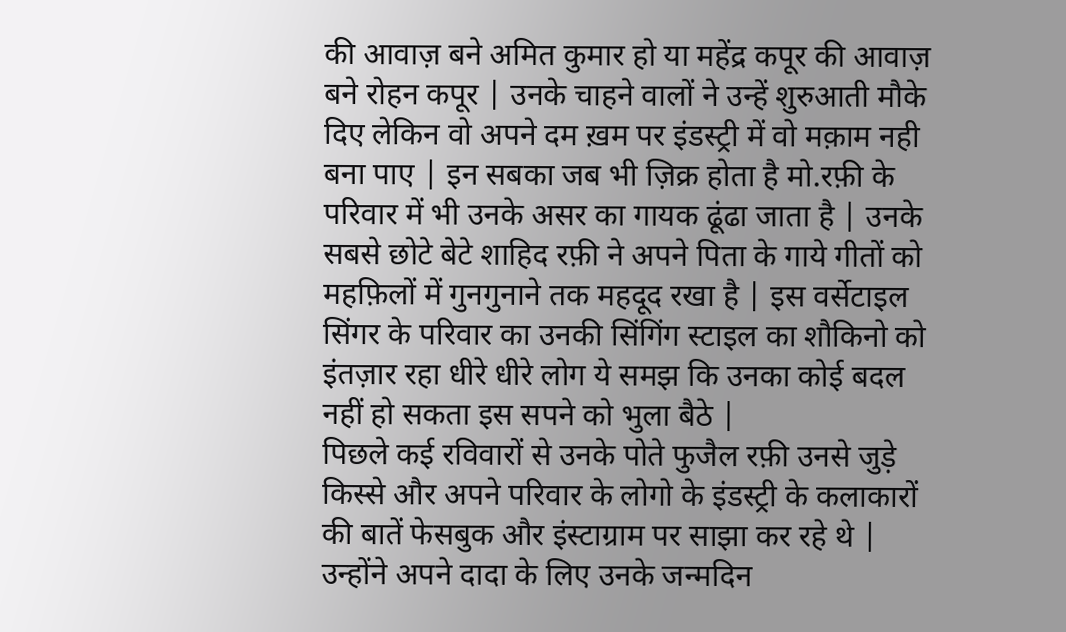की आवाज़ बने अमित कुमार हो या महेंद्र कपूर की आवाज़ बने रोहन कपूर | उनके चाहने वालों ने उन्हें शुरुआती मौके दिए लेकिन वो अपने दम ख़म पर इंडस्ट्री में वो मक़ाम नही बना पाए | इन सबका जब भी ज़िक्र होता है मो.रफ़ी के परिवार में भी उनके असर का गायक ढूंढा जाता है | उनके सबसे छोटे बेटे शाहिद रफ़ी ने अपने पिता के गाये गीतों को महफ़िलों में गुनगुनाने तक महदूद रखा है | इस वर्सेटाइल सिंगर के परिवार का उनकी सिंगिंग स्टाइल का शौकिनो को इंतज़ार रहा धीरे धीरे लोग ये समझ कि उनका कोई बदल नहीं हो सकता इस सपने को भुला बैठे |
पिछले कई रविवारों से उनके पोते फुजैल रफ़ी उनसे जुड़े किस्से और अपने परिवार के लोगो के इंडस्ट्री के कलाकारों की बातें फेसबुक और इंस्टाग्राम पर साझा कर रहे थे | उन्होंने अपने दादा के लिए उनके जन्मदिन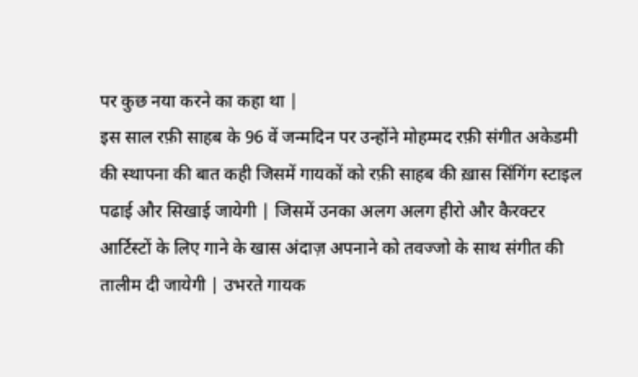पर कुछ नया करने का कहा था |
इस साल रफ़ी साहब के 96 वें जन्मदिन पर उन्होंने मोहम्मद रफ़ी संगीत अकेडमी की स्थापना की बात कही जिसमें गायकों को रफ़ी साहब की ख़ास सिंगिंग स्टाइल पढाई और सिखाई जायेगी | जिसमें उनका अलग अलग हीरो और कैरक्टर आर्टिस्टों के लिए गाने के खास अंदाज़ अपनाने को तवज्जो के साथ संगीत की तालीम दी जायेगी | उभरते गायक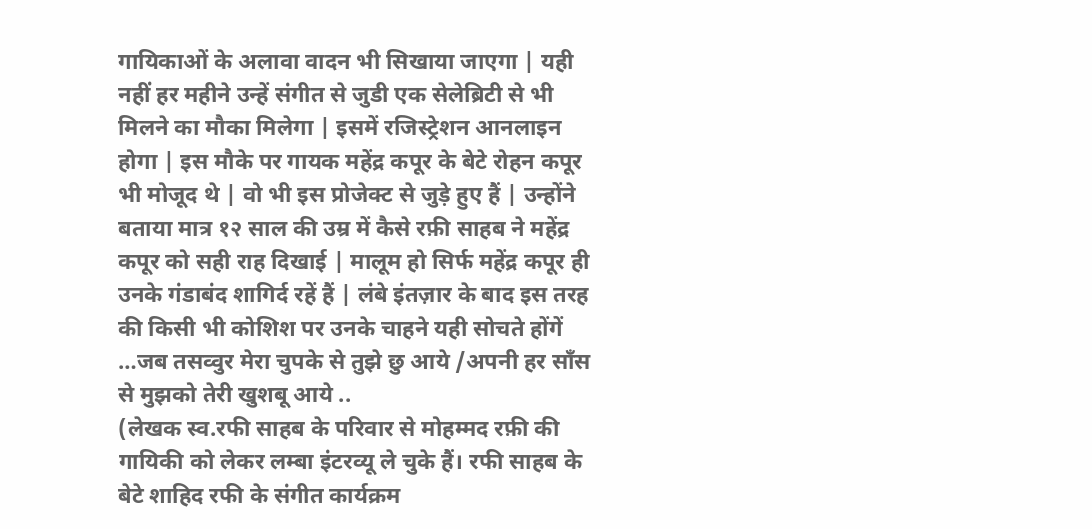गायिकाओं के अलावा वादन भी सिखाया जाएगा | यही नहीं हर महीने उन्हें संगीत से जुडी एक सेलेब्रिटी से भी मिलने का मौका मिलेगा | इसमें रजिस्ट्रेशन आनलाइन होगा | इस मौके पर गायक महेंद्र कपूर के बेटे रोहन कपूर भी मोजूद थे | वो भी इस प्रोजेक्ट से जुड़े हुए हैं | उन्होंने बताया मात्र १२ साल की उम्र में कैसे रफ़ी साहब ने महेंद्र कपूर को सही राह दिखाई | मालूम हो सिर्फ महेंद्र कपूर ही उनके गंडाबंद शागिर्द रहें हैं | लंबे इंतज़ार के बाद इस तरह की किसी भी कोशिश पर उनके चाहने यही सोचते होंगें …जब तसव्वुर मेरा चुपके से तुझे छु आये /अपनी हर साँस से मुझको तेरी खुशबू आये ..
(लेखक स्व.रफी साहब के परिवार से मोहम्मद रफ़ी की गायिकी को लेकर लम्बा इंटरव्यू ले चुके हैं। रफी साहब के बेटे शाहिद रफी के संगीत कार्यक्रम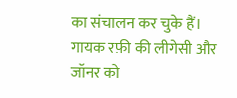का संचालन कर चुके हैं। गायक रफ़ी की लीगेसी और जॉनर को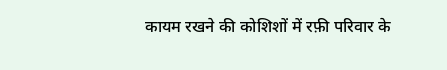कायम रखने की कोशिशों में रफ़ी परिवार के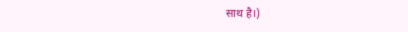साथ है।)